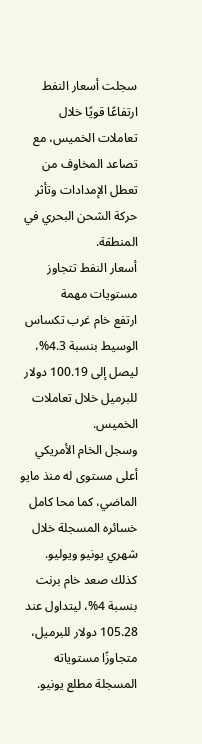سجلت أسعار النفط ارتفاعًا قويًا خلال تعاملات الخميس، مع تصاعد المخاوف من تعطل الإمدادات وتأثر حركة الشحن البحري في المنطقة.
أسعار النفط تتجاوز مستويات مهمة
ارتفع خام غرب تكساس الوسيط بنسبة 4.3%، ليصل إلى 100.19 دولار للبرميل خلال تعاملات الخميس.
وسجل الخام الأمريكي أعلى مستوى له منذ مايو الماضي، كما محا كامل خسائره المسجلة خلال شهري يونيو ويوليو.
كذلك صعد خام برنت بنسبة 4%، ليتداول عند 105.28 دولار للبرميل، متجاوزًا مستوياته المسجلة مطلع يونيو.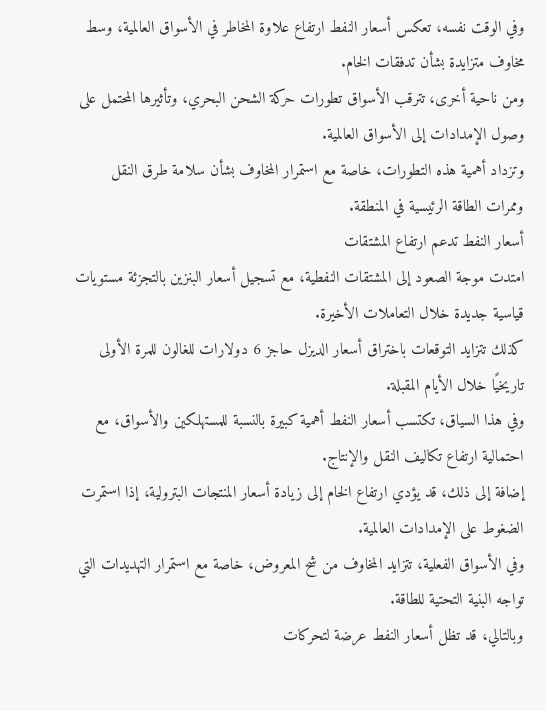وفي الوقت نفسه، تعكس أسعار النفط ارتفاع علاوة المخاطر في الأسواق العالمية، وسط مخاوف متزايدة بشأن تدفقات الخام.
ومن ناحية أخرى، تترقب الأسواق تطورات حركة الشحن البحري، وتأثيرها المحتمل على وصول الإمدادات إلى الأسواق العالمية.
وتزداد أهمية هذه التطورات، خاصة مع استمرار المخاوف بشأن سلامة طرق النقل وممرات الطاقة الرئيسية في المنطقة.
أسعار النفط تدعم ارتفاع المشتقات
امتدت موجة الصعود إلى المشتقات النفطية، مع تسجيل أسعار البنزين بالتجزئة مستويات قياسية جديدة خلال التعاملات الأخيرة.
كذلك تتزايد التوقعات باختراق أسعار الديزل حاجز 6 دولارات للغالون للمرة الأولى تاريخيًا خلال الأيام المقبلة.
وفي هذا السياق، تكتسب أسعار النفط أهمية كبيرة بالنسبة للمستهلكين والأسواق، مع احتمالية ارتفاع تكاليف النقل والإنتاج.
إضافة إلى ذلك، قد يؤدي ارتفاع الخام إلى زيادة أسعار المنتجات البترولية، إذا استمرت الضغوط على الإمدادات العالمية.
وفي الأسواق الفعلية، تتزايد المخاوف من شح المعروض، خاصة مع استمرار التهديدات التي تواجه البنية التحتية للطاقة.
وبالتالي، قد تظل أسعار النفط عرضة لتحركات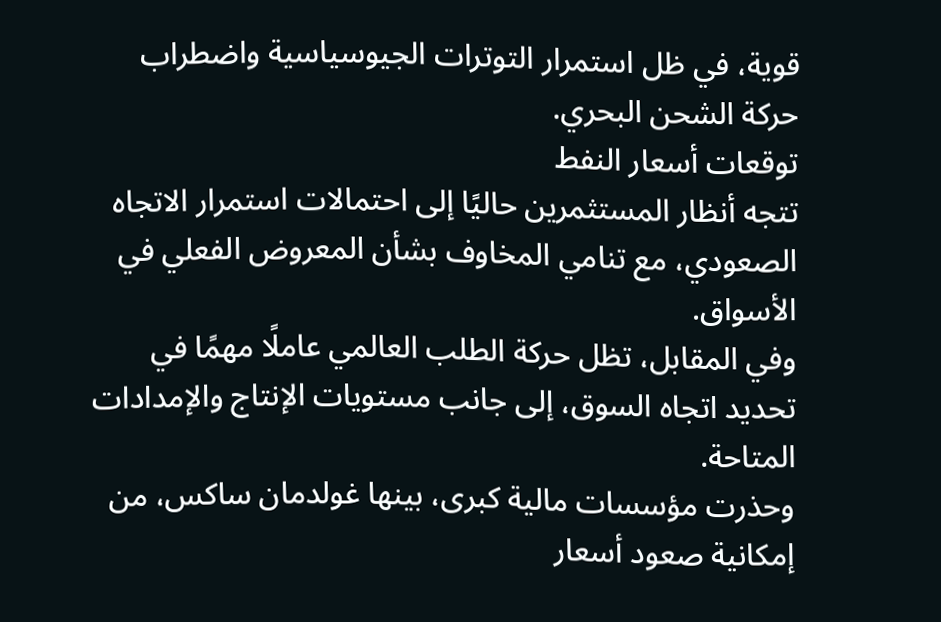قوية، في ظل استمرار التوترات الجيوسياسية واضطراب حركة الشحن البحري.
توقعات أسعار النفط
تتجه أنظار المستثمرين حاليًا إلى احتمالات استمرار الاتجاه الصعودي، مع تنامي المخاوف بشأن المعروض الفعلي في الأسواق.
وفي المقابل، تظل حركة الطلب العالمي عاملًا مهمًا في تحديد اتجاه السوق، إلى جانب مستويات الإنتاج والإمدادات المتاحة.
وحذرت مؤسسات مالية كبرى، بينها غولدمان ساكس، من إمكانية صعود أسعار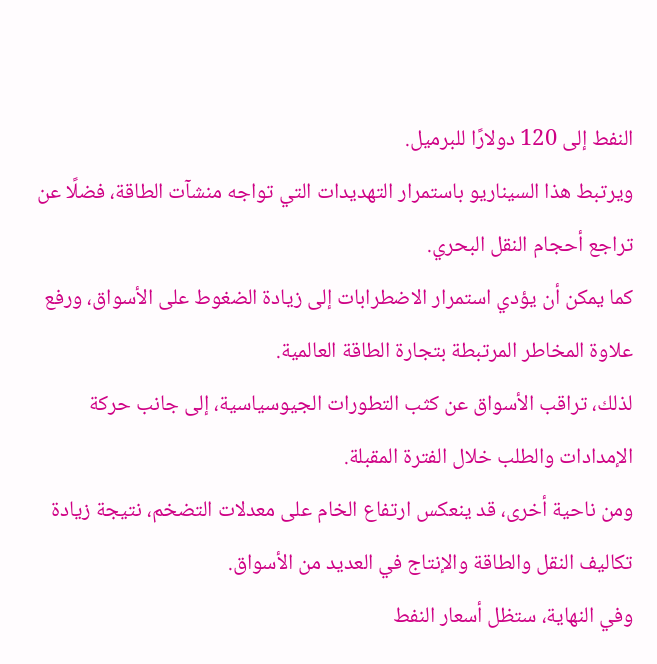النفط إلى 120 دولارًا للبرميل.
ويرتبط هذا السيناريو باستمرار التهديدات التي تواجه منشآت الطاقة، فضلًا عن تراجع أحجام النقل البحري.
كما يمكن أن يؤدي استمرار الاضطرابات إلى زيادة الضغوط على الأسواق، ورفع علاوة المخاطر المرتبطة بتجارة الطاقة العالمية.
لذلك، تراقب الأسواق عن كثب التطورات الجيوسياسية، إلى جانب حركة الإمدادات والطلب خلال الفترة المقبلة.
ومن ناحية أخرى، قد ينعكس ارتفاع الخام على معدلات التضخم، نتيجة زيادة تكاليف النقل والطاقة والإنتاج في العديد من الأسواق.
وفي النهاية، ستظل أسعار النفط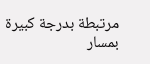مرتبطة بدرجة كبيرة بمسار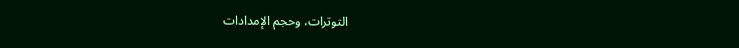التوترات، وحجم الإمدادات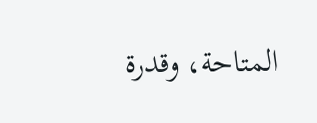المتاحة، وقدرة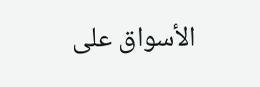الأسواق على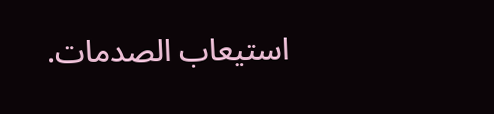استيعاب الصدمات.